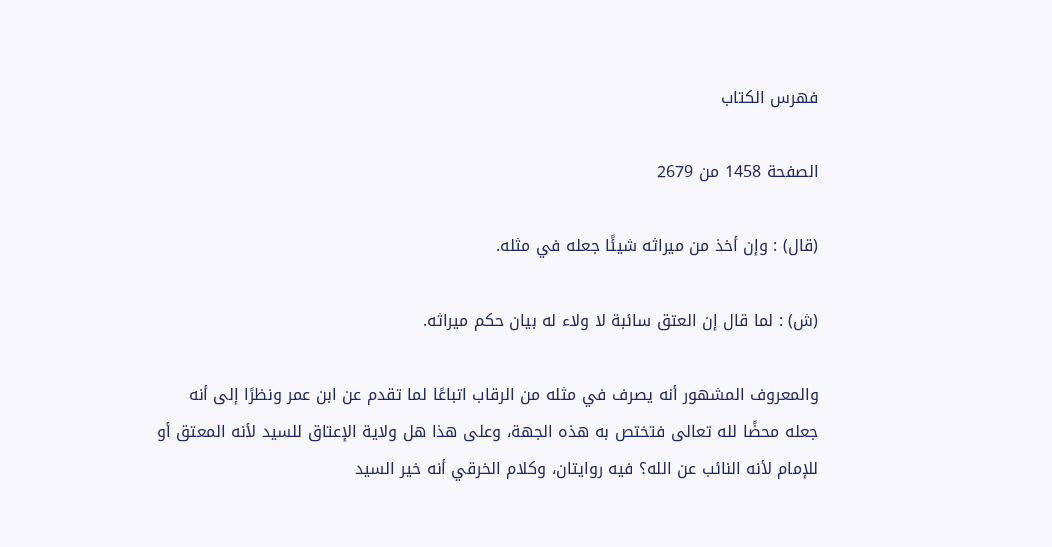فهرس الكتاب

الصفحة 1458 من 2679

(قال) : وإن أخذ من ميراثه شيئًا جعله في مثله.

(ش) : لما قال إن العتق سائبة لا ولاء له بيان حكم ميراثه.

والمعروف المشهور أنه يصرف في مثله من الرقاب اتباعًا لما تقدم عن ابن عمر ونظرًا إلى أنه جعله محضًا لله تعالى فتختص به هذه الجهة، وعلى هذا هل ولاية الإعتاق للسيد لأنه المعتق أو للإمام لأنه النائب عن الله؟ فيه روايتان، وكلام الخرقي أنه خير السيد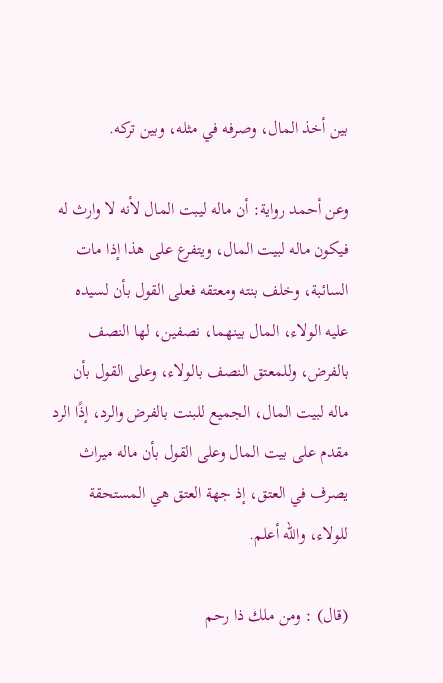بين أخذ المال، وصرفه في مثله، وبين تركه.

وعن أحمد رواية: أن ماله ليبت المال لأنه لا وارث له فيكون ماله لبيت المال، ويتفرع على هذا إذا مات السائبة، وخلف بنته ومعتقه فعلى القول بأن لسيده عليه الولاء، المال بينهما، نصفين، لها النصف بالفرض، وللمعتق النصف بالولاء، وعلى القول بأن ماله لبيت المال، الجميع للبنت بالفرض والرد، إذًا الرد مقدم على بيت المال وعلى القول بأن ماله ميراث يصرف في العتق، إذ جهة العتق هي المستحقة للولاء، والله أعلم.

(قال) : ومن ملك ذا رحم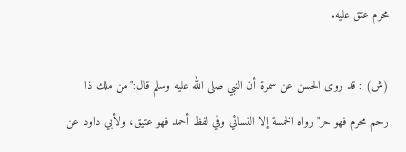محرم عتق عليه.

(ش) : قد روى الحسن عن سمرة أن النبي صلى الله عليه وسلم قال:"من ملك ذا رحم محرم فهو حر"رواه الخمسة إلا النسائي وفي لفظ أحمد فهو عتيق، ولأبي داود عن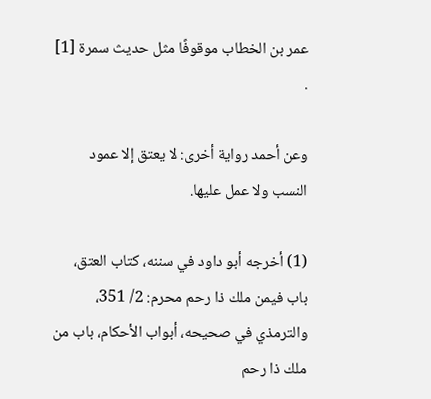عمر بن الخطاب موقوفًا مثل حديث سمرة [1] .

وعن أحمد رواية أخرى: لا يعتق إلا عمود النسب ولا عمل عليها.

(1) أخرجه أبو داود في سننه، كتاب العتق، باب فيمن ملك ذا رحم محرم: 2/ 351، والترمذي في صحيحه، أبواب الأحكام، باب من ملك ذا رحم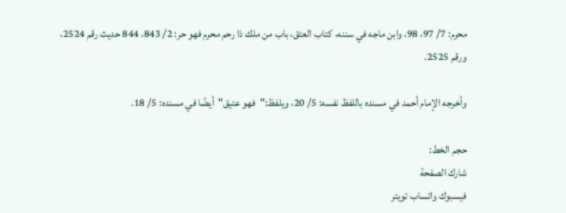محرم: 7/ 97، 98، وابن ماجه في سننه، كتاب العتق، باب من ملك ذا رحم محرم فهو حر: 2/ 843، 844 حديث رقم 2524، ورقم 2525.

وأخرجه الإمام أحمد في مسنده باللفظ نفسه: 5/ 20، ويلفظ:"فهو عتيق"أيضًا في مسنده: 5/ 18.

حجم الخط:
شارك الصفحة
فيسبوك واتساب تويتر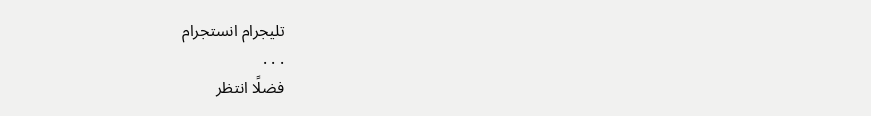تليجرام انستجرام
. . .
فضلًا انتظر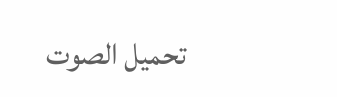تحميل الصوت